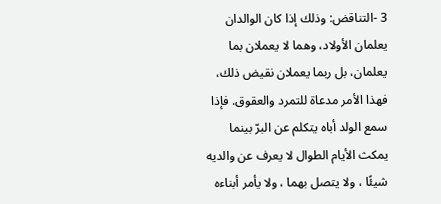3 -التناقض: وذلك إذا كان الوالدان يعلمان الأولاد، وهما لا يعملان بما يعلمان، بل ربما يعملان نقيض ذلك، فهذا الأمر مدعاة للتمرد والعقوق. فإذا سمع الولد أباه يتكلم عن البرّ بينما يمكث الأيام الطوال لا يعرف عن والديه شيئًا ، ولا يتصل بهما ، ولا يأمر أبناءه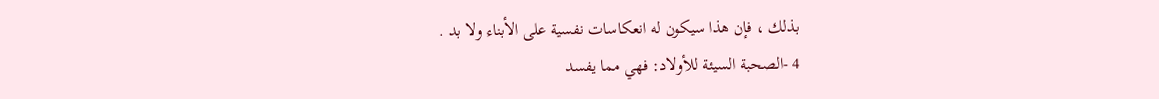بذلك ، فإن هذا سيكون له انعكاسات نفسية على الأبناء ولا بد .
4 -الصحبة السيئة للأولاد: فهي مما يفسد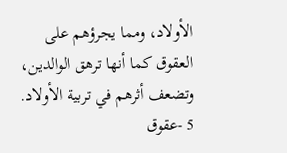الأولاد، ومما يجرؤهم على العقوق كما أنها ترهق الوالدين، وتضعف أثرهم في تربية الأولاد.
5 -عقوق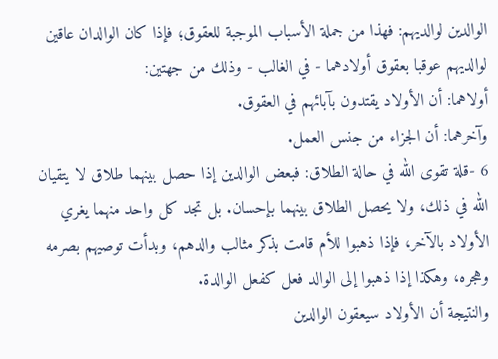الوالدين لوالديهم: فهذا من جملة الأسباب الموجبة للعقوق؛ فإذا كان الوالدان عاقين لوالديهم عوقبا بعقوق أولادهما - في الغالب - وذلك من جهتين:
أولاهما: أن الأولاد يقتدون بآبائهم في العقوق.
وآخرهما: أن الجزاء من جنس العمل.
6 -قلة تقوى الله في حالة الطلاق: فبعض الوالدين إذا حصل بينهما طلاق لا يتقيان الله في ذلك، ولا يحصل الطلاق بينهما بإحسان. بل تجد كل واحد منهما يغري الأولاد بالآخر، فإذا ذهبوا للأم قامت بذكر مثالب والدهم، وبدأت توصيهم بصرمه وهجره، وهكذا إذا ذهبوا إلى الوالد فعل كفعل الوالدة.
والنتيجة أن الأولاد سيعقون الوالدين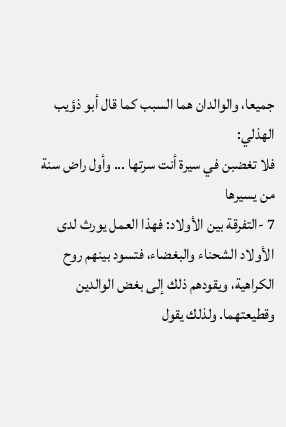جميعا، والوالدان هما السبب كما قال أبو ذؤيب الهذلي:
فلا تغضبن في سيرة أنت سرتها ... وأول راض سنة من يسيرها
7 -التفرقة بين الأولاد: فهذا العمل يورث لدى الأولاد الشحناء والبغضاء، فتسود بينهم روح الكراهية، ويقودهم ذلك إلى بغض الوالدين وقطيعتهما. ولذلك يقول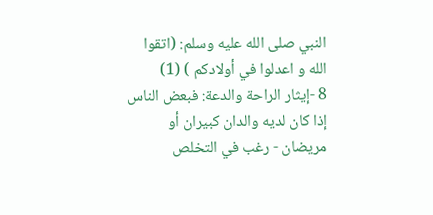النبي صلى الله عليه وسلم: (اتقوا الله و اعدلوا في أولادكم ) (1)
8 -إيثار الراحة والدعة: فبعض الناس إذا كان لديه والدان كبيران أو مريضان - رغب في التخلص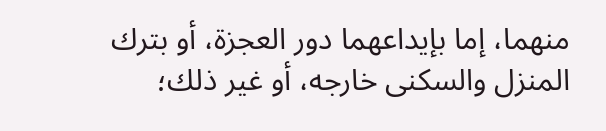منهما، إما بإيداعهما دور العجزة، أو بترك المنزل والسكنى خارجه، أو غير ذلك؛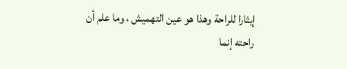إيثارا للراحة وهذا هو عين التهميش ، وما علم أن راحته إنما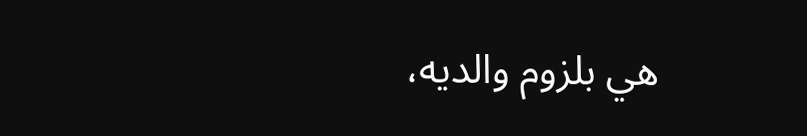هي بلزوم والديه،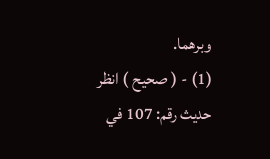وبرهما.
(1) - ( صحيح ) انظر حديث رقم: 107 في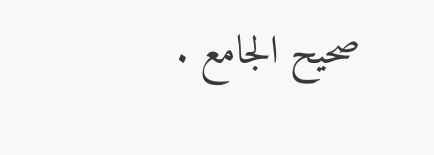صحيح الجامع .